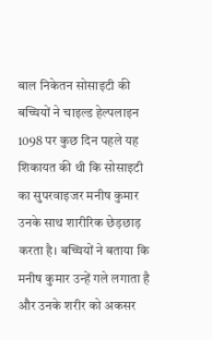बाल निकेतन सोसाइटी की बच्चियों ने चाइल्ड हेल्पलाइन 1098 पर कुछ दिन पहले यह शिकायत की थी कि सोसाइटी का सुपरवाइजर मनीष कुमार उनके साथ शारीरिक छेड़छाड़ करता है। बच्चियों ने बताया कि मनीष कुमार उन्हें गले लगाता है और उनके शरीर को अकसर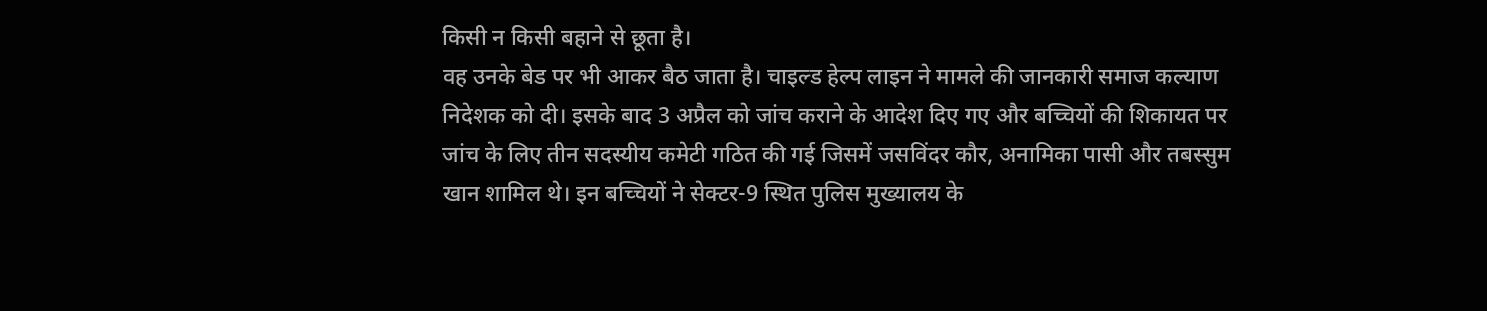किसी न किसी बहाने से छूता है।
वह उनके बेड पर भी आकर बैठ जाता है। चाइल्ड हेल्प लाइन ने मामले की जानकारी समाज कल्याण निदेशक को दी। इसके बाद 3 अप्रैल को जांच कराने के आदेश दिए गए और बच्चियों की शिकायत पर जांच के लिए तीन सदस्यीय कमेटी गठित की गई जिसमें जसविंदर कौर, अनामिका पासी और तबस्सुम खान शामिल थे। इन बच्चियों ने सेक्टर-9 स्थित पुलिस मुख्यालय के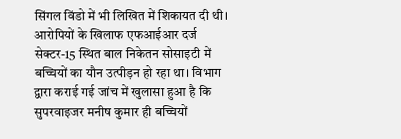सिंगल विंडो में भी लिखित में शिकायत दी थी।
आरोपियों के खिलाफ एफआईआर दर्ज
सेक्टर-15 स्थित बाल निकेतन सोसाइटी में बच्चियों का यौन उत्पीड़न हो रहा था। विभाग द्वारा कराई गई जांच में खुलासा हुआ है कि सुपरवाइजर मनीष कुमार ही बच्चियों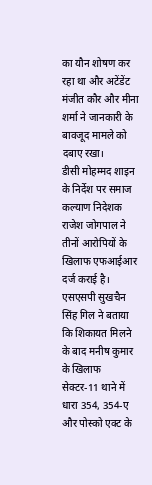का यौन शोषण कर रहा था और अटेंडेंट मंजीत कौर और मीना शर्मा ने जानकारी के बावजूद मामले को दबाए रखा।
डीसी मोहम्मद शाइन के निर्देश पर समाज कल्याण निदेशक राजेश जोगपाल ने तीनों आरोपियों के खिलाफ एफआईआर दर्ज कराई है। एसएसपी सुखचैन सिंह गिल ने बताया कि शिकायत मिलने के बाद मनीष कुमार के खिलाफ सेक्टर-11 थाने में धारा 354, 354-ए और पोस्को एक्ट के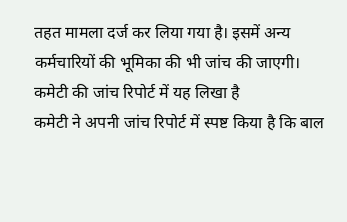तहत मामला दर्ज कर लिया गया है। इसमें अन्य कर्मचारियों की भूमिका की भी जांच की जाएगी।
कमेटी की जांच रिपोर्ट में यह लिखा है
कमेटी ने अपनी जांच रिपोर्ट में स्पष्ट किया है कि बाल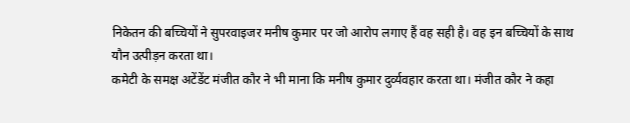निकेतन की बच्चियों ने सुपरवाइजर मनीष कुमार पर जो आरोप लगाए हैं वह सही है। वह इन बच्चियों के साथ यौन उत्पीड़न करता था।
कमेटी के समक्ष अटेंडेंट मंजीत कौर ने भी माना कि मनीष कुमार दुर्व्यवहार करता था। मंजीत कौर ने कहा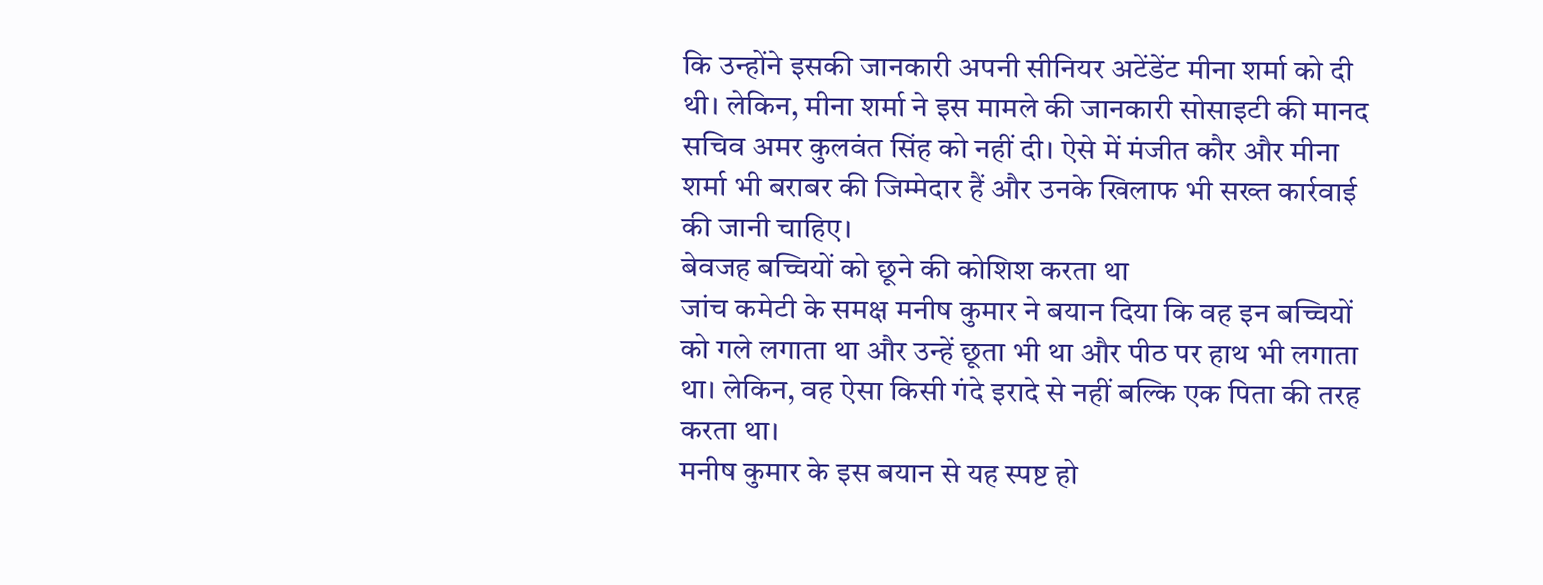कि उन्होंने इसकी जानकारी अपनी सीनियर अटेंडेंट मीना शर्मा को दी थी। लेकिन, मीना शर्मा ने इस मामले की जानकारी सोसाइटी की मानद सचिव अमर कुलवंत सिंह को नहीं दी। ऐसे में मंजीत कौर और मीना शर्मा भी बराबर की जिम्मेदार हैं और उनके खिलाफ भी सख्त कार्रवाई की जानी चाहिए।
बेवजह बच्चियों को छूने की कोशिश करता था
जांच कमेटी के समक्ष मनीष कुमार ने बयान दिया कि वह इन बच्चियों को गले लगाता था और उन्हें छूता भी था और पीठ पर हाथ भी लगाता था। लेकिन, वह ऐसा किसी गंदे इरादे से नहीं बल्कि एक पिता की तरह करता था।
मनीष कुमार के इस बयान से यह स्पष्ट हो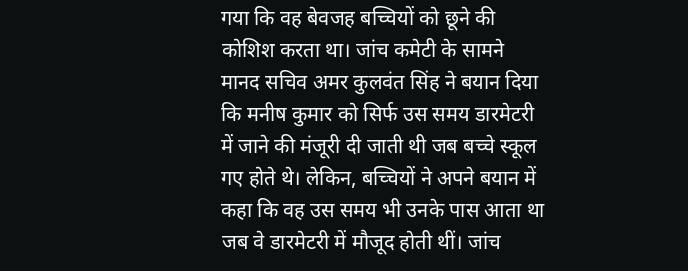गया कि वह बेवजह बच्चियों को छूने की कोशिश करता था। जांच कमेटी के सामने मानद सचिव अमर कुलवंत सिंह ने बयान दिया कि मनीष कुमार को सिर्फ उस समय डारमेटरी में जाने की मंजूरी दी जाती थी जब बच्चे स्कूल गए होते थे। लेकिन, बच्चियों ने अपने बयान में कहा कि वह उस समय भी उनके पास आता था जब वे डारमेटरी में मौजूद होती थीं। जांच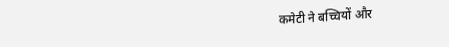कमेटी ने बच्चियों और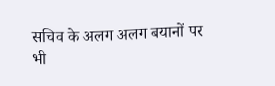सचिव के अलग अलग बयानों पर भी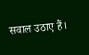सवाल उठाए हैं।